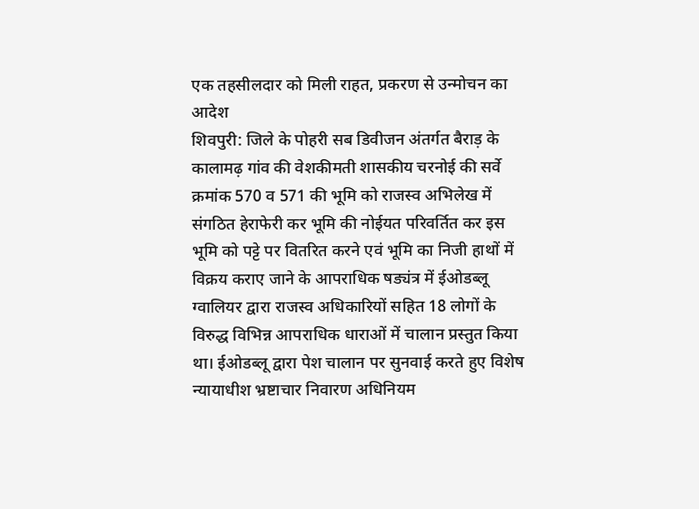एक तहसीलदार को मिली राहत, प्रकरण से उन्मोचन का आदेश
शिवपुरी: जिले के पोहरी सब डिवीजन अंतर्गत बैराड़ के कालामढ़ गांव की वेशकीमती शासकीय चरनोई की सर्वे क्रमांक 570 व 571 की भूमि को राजस्व अभिलेख में संगठित हेराफेरी कर भूमि की नोईयत परिवर्तित कर इस भूमि को पट्टे पर वितरित करने एवं भूमि का निजी हाथों में विक्रय कराए जाने के आपराधिक षड्यंत्र में ईओडब्लू ग्वालियर द्वारा राजस्व अधिकारियों सहित 18 लोगों के विरुद्ध विभिन्न आपराधिक धाराओं में चालान प्रस्तुत किया था। ईओडब्लू द्वारा पेश चालान पर सुनवाई करते हुए विशेष न्यायाधीश भ्रष्टाचार निवारण अधिनियम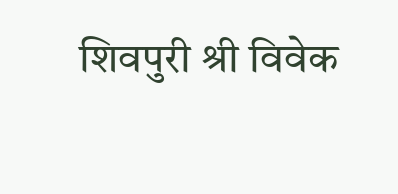शिवपुरी श्री विवेक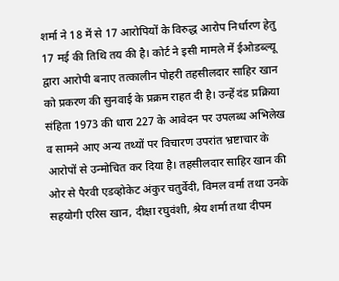शर्मा ने 18 में से 17 आरोपियों के विरुद्ध आरोप निर्धारण हेतु 17 मई की तिथि तय की है। कोर्ट ने इसी मामले में ईओडब्ल्यू द्वारा आरोपी बनाए तत्कालीन पोहरी तहसीलदार साहिर खान को प्रकरण की सुनवाई के प्रक्रम राहत दी है। उन्हें दंड प्रक्रिया संहिता 1973 की धारा 227 के आवेदन पर उपलब्ध अभिलेख व सामने आए अन्य तथ्यों पर विचारण उपरांत भ्रष्टाचार के आरोपों से उन्मोचित कर दिया है। तहसीलदार साहिर खान की ओर से पैरवी एडव्होकेट अंकुर चतुर्वेदी, विमल वर्मा तथा उनके सहयोगी एरिस खान, दीक्षा रघुवंशी, श्रेय शर्मा तथा दीपम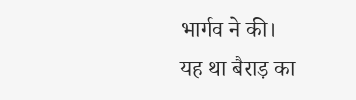भार्गव ने की।
यह था बैराड़ का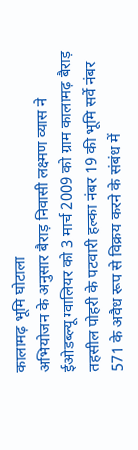कालामढ़ भूमि घोटाला
अभियोजन के अनुसार बैराड़ निवासी लक्ष्मण व्यास ने ईओडब्ल्यू ग्वालियर को 3 मार्च 2009 को ग्राम कालामढ़ बैराड़ तहसील पोहरी के पटवारी हल्का नंबर 19 की भूमि सर्वे नंबर 571 के अवैध रूप से विक्रय करने के संबंध में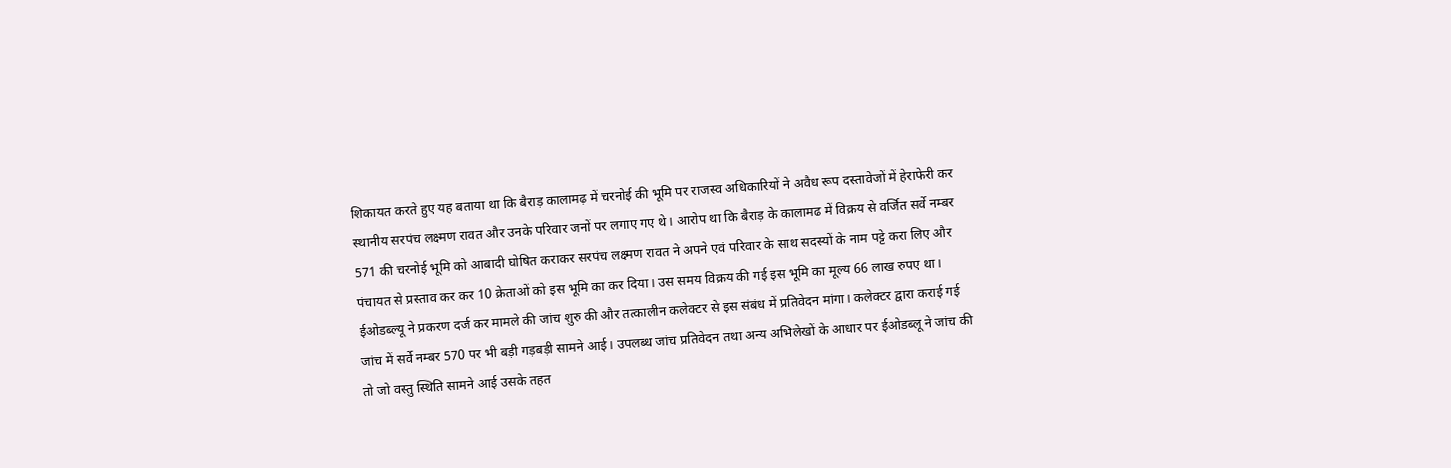शिकायत करते हुए यह बताया था कि बैराड़ कालामढ़ में चरनोई की भूमि पर राजस्व अधिकारियों ने अवैध रूप दस्तावेजों में हेराफेरी कर स्थानीय सरपंच लक्ष्मण रावत और उनके परिवार जनों पर लगाए गए थे। आरोप था कि बैराड़ के कालामढ में विक्रय से वर्जित सर्वे नम्बर 571 की चरनोई भूमि को आबादी घोषित कराकर सरपंच लक्ष्मण रावत ने अपने एवं परिवार के साथ सदस्यों के नाम पट्टे करा लिए और पंचायत से प्रस्ताव कर कर 10 क्रेताओं को इस भूमि का कर दिया। उस समय विक्रय की गई इस भूमि का मूल्य 66 लाख रुपए था।
ईओडब्ल्यू ने प्रकरण दर्ज कर मामले की जांच शुरु की और तत्कालीन कलेक्टर से इस संबंध में प्रतिवेदन मांगा। कलेक्टर द्वारा कराई गई जांच में सर्वे नम्बर 570 पर भी बड़ी गड़बड़ी सामने आई। उपलब्ध जांच प्रतिवेदन तथा अन्य अभिलेखों के आधार पर ईओडब्लू ने जांच की तो जो वस्तु स्थिति सामने आई उसके तहत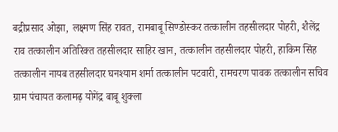बद्रीप्रसाद ओझा, लक्ष्मण सिंह रावत, रामबाबू सिण्डोस्कर तत्कालीन तहसीलदार पोहरी, शैलेंद्र राव तत्कालीन अतिरिक्त तहसीलदार साहिर खान, तत्कालीन तहसीलदार पोहरी, हाकिम सिंह तत्कालीन नायब तहसीलदार घनश्याम शर्मा तत्कालीन पटवारी, रामचरण पावक तत्कालीन सचिव ग्राम पंचायत कलामढ़ योगेंद्र बाबू शुक्ला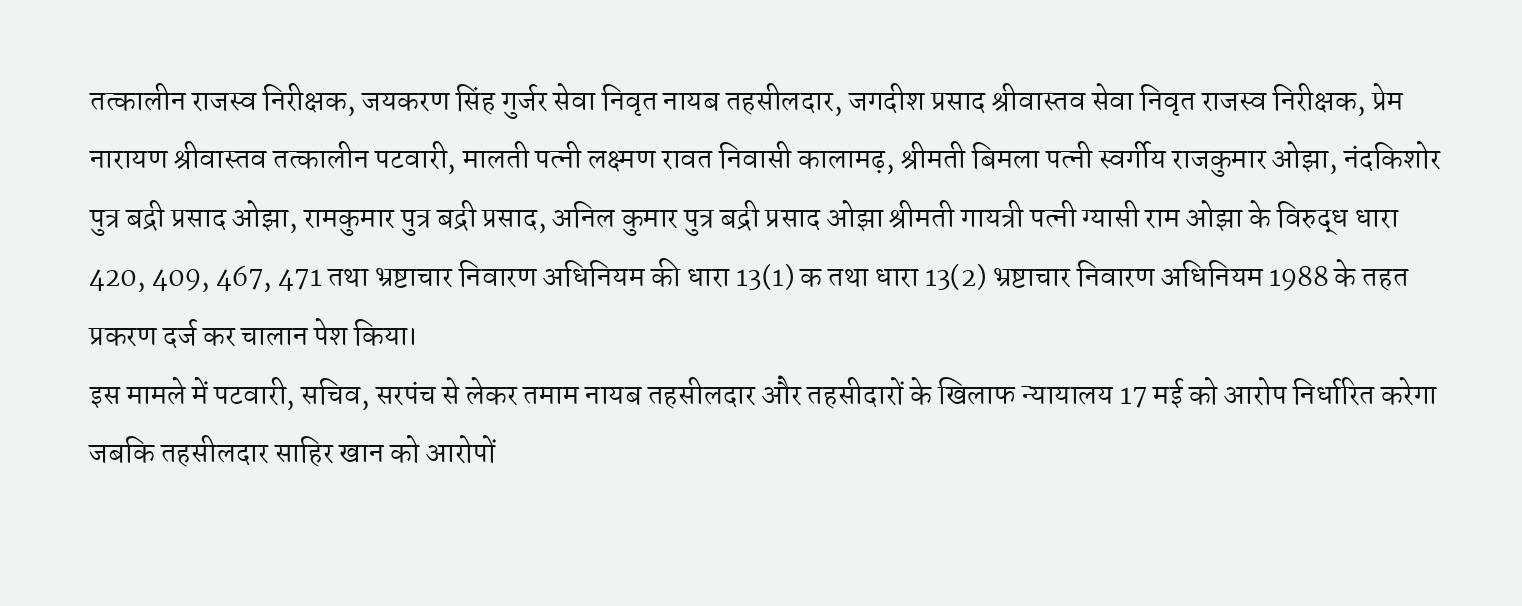तत्कालीन राजस्व निरीक्षक, जयकरण सिंह गुर्जर सेवा निवृत नायब तहसीलदार, जगदीश प्रसाद श्रीवास्तव सेवा निवृत राजस्व निरीक्षक, प्रेम नारायण श्रीवास्तव तत्कालीन पटवारी, मालती पत्नी लक्ष्मण रावत निवासी कालामढ़, श्रीमती बिमला पत्नी स्वर्गीय राजकुमार ओझा, नंदकिशोर पुत्र बद्री प्रसाद ओझा, रामकुमार पुत्र बद्री प्रसाद, अनिल कुमार पुत्र बद्री प्रसाद ओझा श्रीमती गायत्री पत्नी ग्यासी राम ओझा के विरुद्ध धारा 420, 409, 467, 471 तथा भ्रष्टाचार निवारण अधिनियम की धारा 13(1) क तथा धारा 13(2) भ्रष्टाचार निवारण अधिनियम 1988 के तहत प्रकरण दर्ज कर चालान पेश किया।
इस मामले में पटवारी, सचिव, सरपंच से लेकर तमाम नायब तहसीलदार और तहसीदारों के खिलाफ न्यायालय 17 मई को आरोप निर्धारित करेगा जबकि तहसीलदार साहिर खान को आरोपों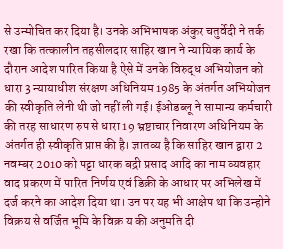से उन्मोचित कर दिया है। उनके अभिभाषक अंकुर चतुर्वेदी ने तर्क रखा कि तत्कालीन तहसीलदार साहिर खान ने न्यायिक कार्य के दौरान आदेश पारित किया है ऐसे में उनके विरुद्ध अभियोजन को धारा 3 न्यायाधीश संरक्षण अधिनियम 1985 के अंतर्गत अभियोजन की स्वीकृति लेनी थी जो नहीं ली गई। ईओडब्लू ने सामान्य कर्मचारी की तरह साधारण रुप से धारा 19 भ्रष्टाचार निवारण अधिनियम के अंतर्गत ही स्वीकृति प्राप्त की है। ज्ञातव्य है कि साहिर खान द्वारा 2 नवम्बर 2010 को पट्टा धारक बद्री प्रसाद आदि का नाम व्यवहार वाद प्रकरण में पारित निर्णय एवं डिक्री के आधार पर अभिलेख में दर्ज करने का आदेश दिया था। उन पर यह भी आक्षेप था कि उन्होने विक्रय से वर्जित भूमि के विक्र य की अनुमति दी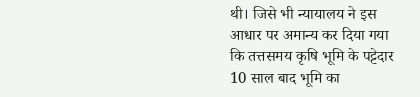थी। जिसे भी न्यायालय ने इस आधार पर अमान्य कर दिया गया कि तत्तसमय कृषि भूमि के पट्टेदार 10 साल बाद भूमि का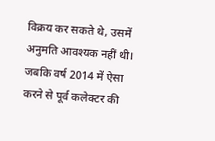विक्रय कर सकते थे, उसमें अनुमति आवश्यक नहीं थी। जबकि वर्ष 2014 में ऐसा करने से पूर्व कलेक्टर की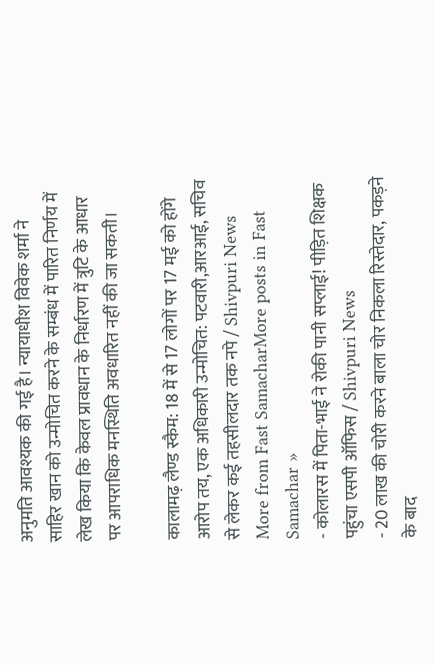अनुमति आवश्यक की गई है। न्यायाधीश विवेक शर्मा ने साहिर खान को उन्मोचित करने के सम्बंध में पारित निर्णय में लेख किया कि केवल प्रावधान के निर्धारण में त्रुटि के आधार पर आपराधिक मनस्थिति अवधारित नहीं की जा सकती।

कालामढ़ लैण्ड स्कैम: 18 में से 17 लोगों पर 17 मई को होंगे आरोप तय, एक अधिकारी उन्मोचित: पटवारी,आरआई, सचिव से लेकर कई तहसीलदार तक नपे / Shivpuri News
More from Fast SamacharMore posts in Fast Samachar »
- कोलारस में पिता-भाई ने रोकी पानी सप्लाई! पीड़ित शिक्षक पहुंचा एसपी ऑफिस / Shivpuri News
- 20 लाख की चोरी करने बाला चोर निकला रिस्तेदार, पकड़ने के बाद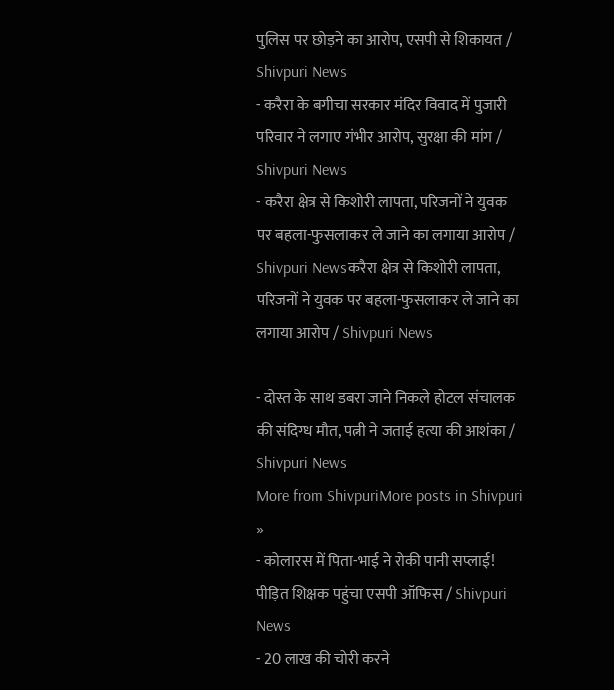पुलिस पर छोड़ने का आरोप, एसपी से शिकायत / Shivpuri News
- करैरा के बगीचा सरकार मंदिर विवाद में पुजारी परिवार ने लगाए गंभीर आरोप, सुरक्षा की मांग / Shivpuri News
- करैरा क्षेत्र से किशोरी लापता, परिजनों ने युवक पर बहला-फुसलाकर ले जाने का लगाया आरोप / Shivpuri Newsकरैरा क्षेत्र से किशोरी लापता, परिजनों ने युवक पर बहला-फुसलाकर ले जाने का लगाया आरोप / Shivpuri News

- दोस्त के साथ डबरा जाने निकले होटल संचालक की संदिग्ध मौत, पत्नी ने जताई हत्या की आशंका / Shivpuri News
More from ShivpuriMore posts in Shivpuri »
- कोलारस में पिता-भाई ने रोकी पानी सप्लाई! पीड़ित शिक्षक पहुंचा एसपी ऑफिस / Shivpuri News
- 20 लाख की चोरी करने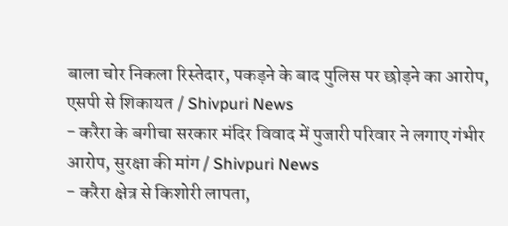बाला चोर निकला रिस्तेदार, पकड़ने के बाद पुलिस पर छोड़ने का आरोप, एसपी से शिकायत / Shivpuri News
- करैरा के बगीचा सरकार मंदिर विवाद में पुजारी परिवार ने लगाए गंभीर आरोप, सुरक्षा की मांग / Shivpuri News
- करैरा क्षेत्र से किशोरी लापता,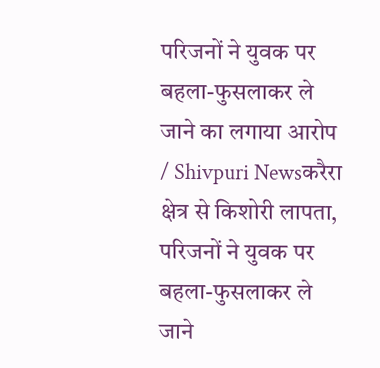परिजनों ने युवक पर बहला-फुसलाकर ले जाने का लगाया आरोप / Shivpuri Newsकरैरा क्षेत्र से किशोरी लापता, परिजनों ने युवक पर बहला-फुसलाकर ले जाने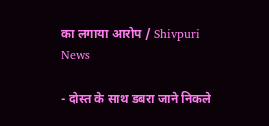का लगाया आरोप / Shivpuri News

- दोस्त के साथ डबरा जाने निकले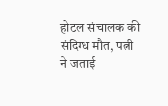होटल संचालक की संदिग्ध मौत, पत्नी ने जताई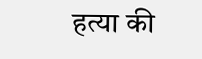हत्या की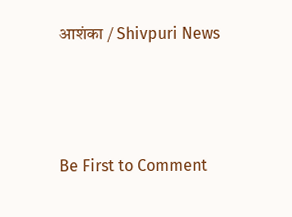आशंका / Shivpuri News




Be First to Comment